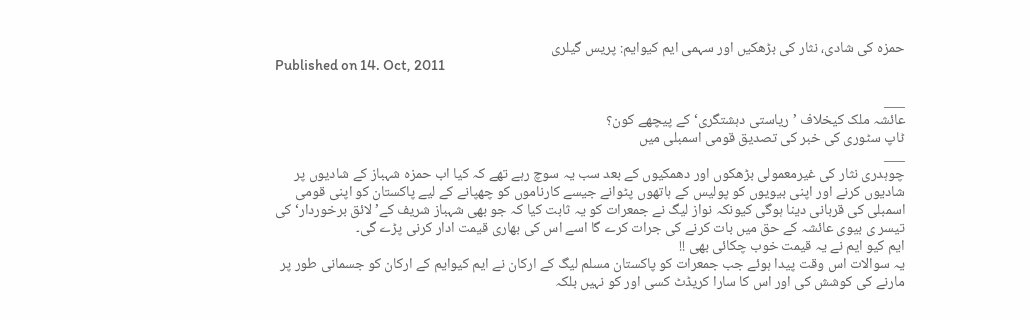حمزہ کی شادی، نثار کی بڑھکیں اور سہمی ایم کیوایم: پریس گیلری
Published on 14. Oct, 2011

___
عائشہ ملک کیخلاف ’ریاستی دہشتگری‘ کے پیچھے کون؟
ٹاپ سٹوری کی خبر کی تصدیق قومی اسمبلی میں
___
چوہدری نثار کی غیرمعمولی بڑھکوں اور دھمکیوں کے بعد سب یہ سوچ رہے تھے کہ کیا اب حمزہ شہباز کے شادیوں پر شادیوں کرنے اور اپنی بیویوں کو پولیس کے ہاتھوں پٹوانے جیسے کارناموں کو چھپانے کے لیے پاکستان کو اپنی قومی اسمبلی کی قربانی دینا ہوگی کیونکہ نواز لیگ نے جمعرات کو یہ ثابت کیا کہ جو بھی شہباز شریف کے’ لائق برخوردار‘ کی تیسر ی بیوی عائشہ کے حق میں بات کرنے کی جرات کرے گا اسے اس کی بھاری قیمت ادار کرنی پڑے گی۔
ایم کیو ایم نے یہ قیمت خوب چکائی بھی !!
یہ سوالات اس وقت پیدا ہوئے جب جمعرات کو پاکستان مسلم لیگ کے ارکان نے ایم کیوایم کے ارکان کو جسمانی طور پر مارنے کی کوشش کی اور اس کا سارا کریڈٹ کسی اور کو نہیں بلکہ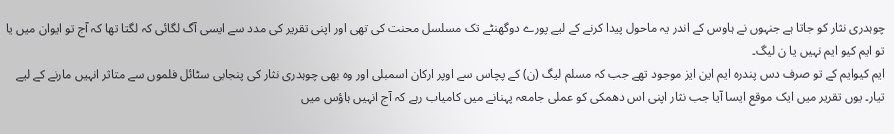چوہدری نثار کو جاتا ہے جنہوں نے ہاوس کے اندر یہ ماحول پیدا کرنے کے لیے پورے دوگھنٹے تک مسلسل محنت کی تھی اور اپنی تقریر کی مدد سے ایسی آگ لگائی کہ لگتا تھا کہ آج تو ایوان میں یا تو ایم کیو ایم نہیں یا ن لیگ۔
ایم کیوایم کے تو صرف دس پندرہ ایم این ایز موجود تھے جب کہ مسلم لیگ (ن) کے پچاس سے اوپر ارکان اسمبلی اور وہ بھی چوہدری نثار کی پنجابی سٹائل فلموں سے متاثر انہیں مارنے کے لیے تیار۔ یوں تقریر میں ایک موقع ایسا آیا جب نثار اپنی اس دھمکی کو عملی جامعہ پہنانے میں کامیاب رہے کہ آج انہیں ہاؤس میں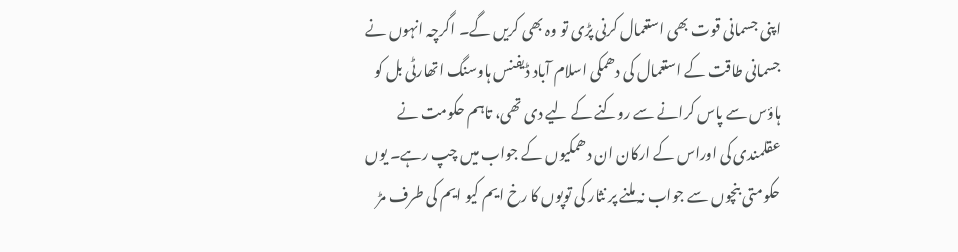اپنی جسمانی قوت بھی استعمال کرنی پڑی تو وہ بھی کریں گے۔ اگرچہ انہوں نے جسمانی طاقت کے استعمال کی دھمکی اسلام آباد ڈیفنس ہاوسنگ اتھارٹی بل کو ہاؤس سے پاس کرانے سے روکنے کے لیے دی تھی، تاہم حکومت نے عقلمندی کی اوراس کے ارکان ان دھمکیوں کے جواب میں چپ رہے۔ یوں حکومتی بنچوں سے جواب نہ ملنے پر نثار کی توپوں کا رخ ایم کیو ایم کی طرف مڑ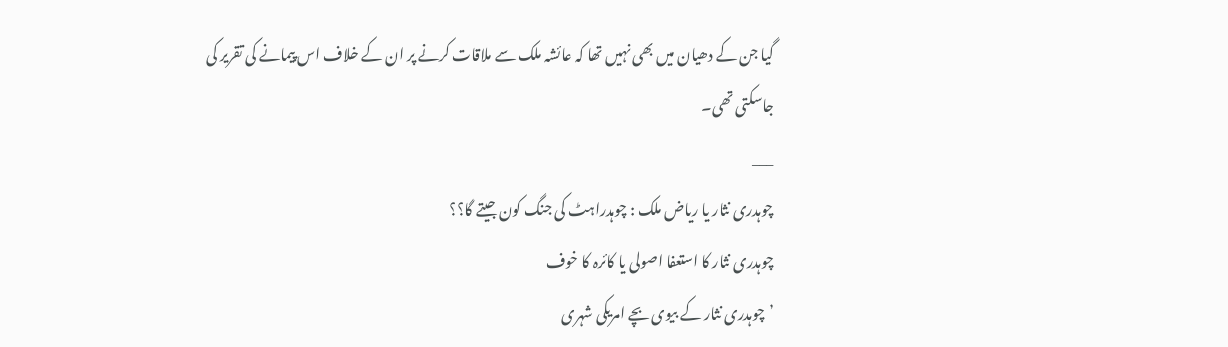گیا جن کے دھیان میں بھی نہیں تھا کہ عائشہ ملک سے ملاقات کرنے پر ان کے خلاف اس پیمانے کی تقریر کی جاسکتی تھی۔
___
چوہدری نثار یا ریاض ملک : چوہدراہٹ کی جنگ کون جیتے گا؟؟
چوہدری نثار کا استعفا اصولی یا کائرہ کا خوف
’چوہدری نثار کے بیوی بچے امریکی شہری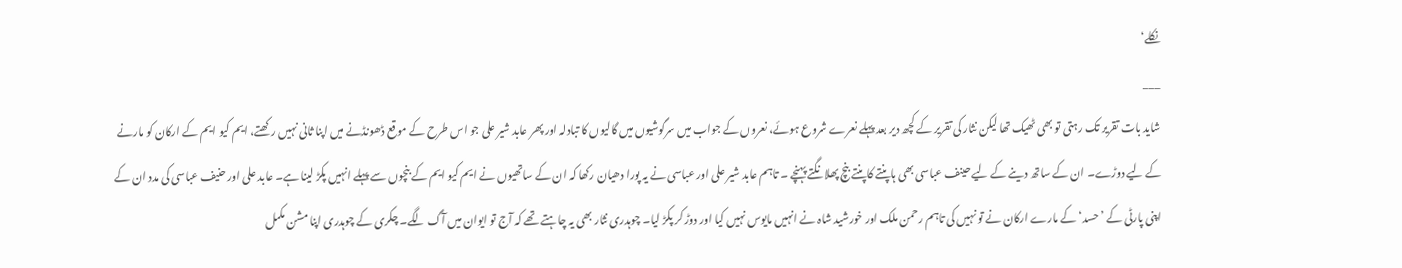نکلے‘
___
شاید بات تقریر تک رہتی تو بھی ٹھیک تھا لیکن نثار کی تقریر کے کچھ دیر بعد پہلے نعرے شروع ہوئے، نعروں کے جواب میں سرگوشیوں میں گالیوں کا تبادلہ اور پھر عابد شیر علی جو اس طرح کے موقع ڈھونڈنے میں اپنا ثانی نہیں رکھتے، ایم کیو ایم کے ارکان کو مارنے کے لیے دوڑے۔ ان کے ساتھ دینے کے لیے حینف عباسی بھی ہاپنتے کاپنتے بنچ پھلانگتے پہنچے ۔ تاہم عابد شیر علی اور عباسی نے یہ پورا دھیان رکھا کہ ان کے ساتھیوں نے ایم کیو ایم کے بنچوں سے پہلے انہیں پکڑ لینا ہے۔ عابد علی اور حنیف عباسی کی مدد ان کے اپنی پارٹی کے ’حسد‘ کے مارے ارکان نے تو نہیں کی تاہم رحمن ملک اور خورشید شاہ نے انہیں مایوس نہیں کیا اور دوڑ کر پکڑ لیا۔ چوہدری نثار بھی یہ چاہتے تھے کہ آج تو ایوان میں آگ لگے۔ چکری کے چوہدری اپنا مشن مکمل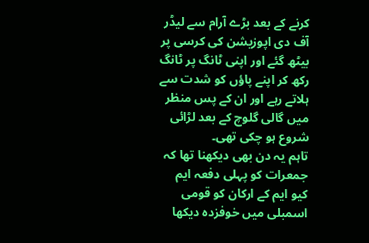کرنے کے بعد بڑے آرام سے لیڈر آف دی اپوزیشن کی کرسی پر بیٹھ گئے اور اپنی ٹانگ پر ٹانگ رکھ کر اپنے پاؤں کو شدت سے ہلاتے رہے اور ان کے پس منظر میں گالی گلوچ کے بعد لڑائی شروع ہو چکی تھی۔
تاہم یہ دن بھی دیکھنا تھا کہ جمعرات کو پہلی دفعہ ایم کیو ایم کے ارکان کو قومی اسمبلی میں خوفزدہ دیکھا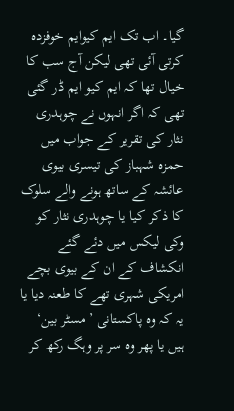گیا۔ اب تک ایم کیوایم خوفزدہ کرتی آئی تھی لیکن آج سب کا خیال تھا کہ ایم کیو ایم ڈر گئی تھی کہ اگر انہوں نے چوہدری نثار کی تقریر کے جواب میں حمزہ شہباز کی تیسری بیوی عائشہ کے ساتھ ہونے والے سلوک کا ذکر کیا یا چوہدری نثار کو وکی لیکس میں دئے گئے انکشاف کے ان کے بیوی بچے امریکی شہری تھے کا طعنہ دیا یا یہ کہ وہ پاکستانی ’مسٹر بین‘ ہیں یا پھر وہ سر پر وہگ رکھ کر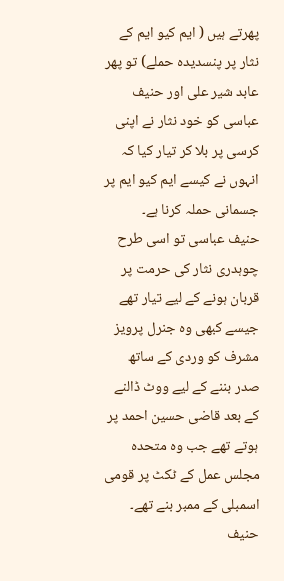پھرتے ہیں ( ایم کیو ایم کے نثار پر پنسدیدہ حملے) تو پھر عابد شیر علی اور حنیف عباسی کو خود نثار نے اپنی کرسی پر بلا کر تیار کیا کہ انہوں نے کیسے ایم کیو ایم پر جسمانی حملہ کرنا ہے۔
حنیف عباسی تو اسی طرح چوہدری نثار کی حرمت پر قربان ہونے کے لیے تیار تھے جیسے کبھی وہ جنرل پرویز مشرف کو وردی کے ساتھ صدر بننے کے لیے ووٹ ڈالنے کے بعد قاضی حسین احمد پر ہوتے تھے جب وہ متحدہ مجلس عمل کے ٹکٹ پر قومی اسمبلی کے ممبر بنے تھے۔ حنیف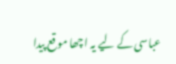عباسی کے لیے یہ اچھا موقع پیدا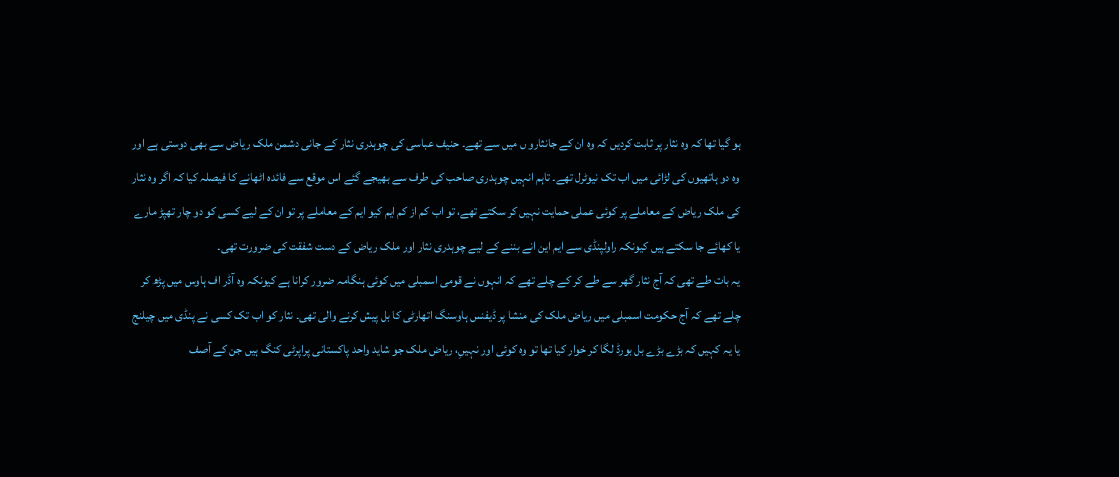ہو گیا تھا کہ وہ نثار پر ثابت کردیں کہ وہ ان کے جانثارو ں میں سے تھے۔ حنیف عباسی کی چوہدری نثار کے جانی دشمن ملک ریاض سے بھی دوستی ہے اور وہ دو ہاتھیوں کی لڑائی میں اب تک نیوٹرل تھے۔ تاہم انہیں چوہدری صاحب کی طرف سے بھیجے گئے اس موقع سے فائدہ اٹھانے کا فیصلہ کیا کہ اگر وہ نثار کی ملک ریاض کے معاملے پر کوئی عملی حمایت نہیں کر سکتے تھے، تو اب کم از کم ایم کیو ایم کے معاملے پر تو ان کے لیے کسی کو دو چار تھپڑ مارے یا کھائے جا سکتے ہیں کیونکہ راولپنڈی سے ایم این انے بننے کے لیے چوہدری نثار اور ملک ریاض کے دست شفقت کی ضرورت تھی۔
یہ بات طے تھی کہ آج نثار گھر سے طے کر کے چلے تھے کہ انہوں نے قومی اسمبلی میں کوئی ہنگامہ ضرور کرانا ہے کیونکہ وہ آڈر اف ہاوس میں پڑھ کر چلے تھے کہ آج حکومت اسمبلی میں ریاض ملک کی منشا پر ڈیفنس ہاوسنگ اتھارٹی کا بل پیش کرنے والی تھی۔ نثار کو اب تک کسی نے پنڈی میں چیلنج یا یہ کہیں کہ بڑے بڑے بل بورڈ لگا کر خوار کیا تھا تو وہ کوئی اور نہیںِ، ریاض ملک جو شاید واحد پاکستانی پراپرٹی کنگ ہیں جن کے آصف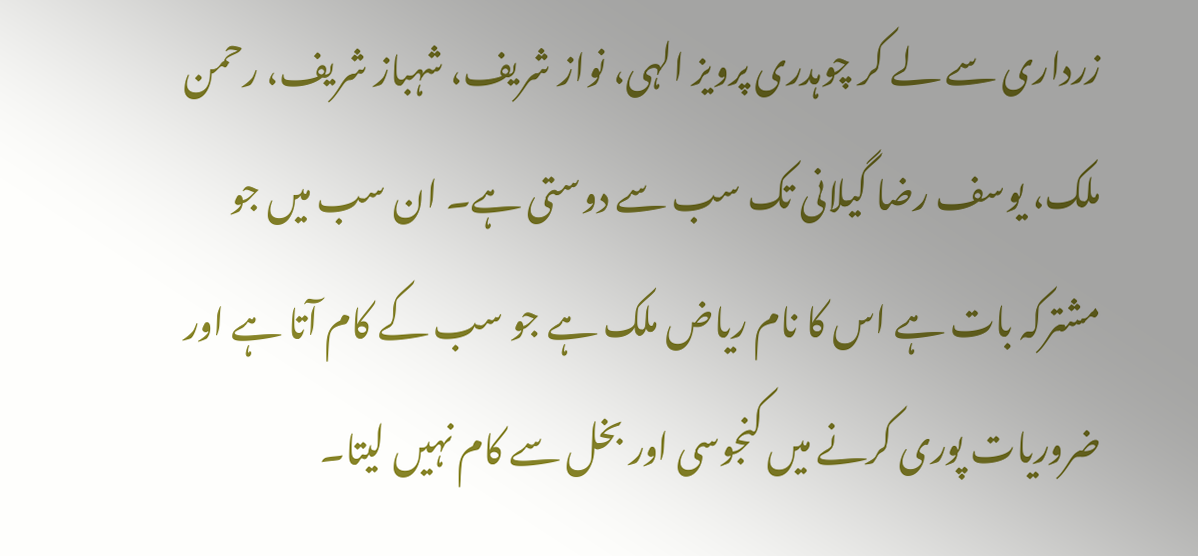زرداری سے لے کر چوہدری پرویز الہی، نواز شریف، شہباز شریف، رحمن ملک، یوسف رضا گیلانی تک سب سے دوستی ہے۔ ان سب میں جو مشترکہ بات ہے اس کا نام ریاض ملک ہے جو سب کے کام آتا ہے اور ضروریات پوری کرنے میں کنجوسی اور بخل سے کام نہیں لیتا۔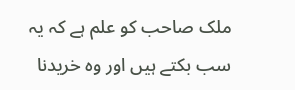ملک صاحب کو علم ہے کہ یہ سب بکتے ہیں اور وہ خریدنا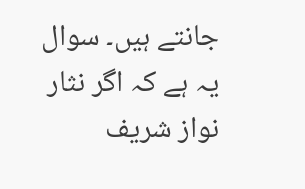جانتے ہیں۔ سوال یہ ہے کہ اگر نثار نواز شریف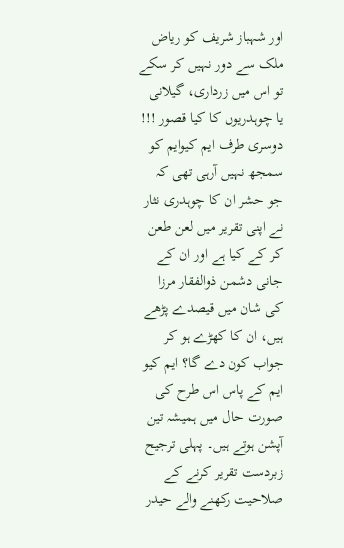اور شہباز شریف کو ریاض ملک سے دور نہیں کر سکے تو اس میں زرداری، گیلانی یا چوہدریوں کا کیا قصور !!!
دوسری طرف ایم کیوایم کو سمجھ نہیں آرہی تھی کہ جو حشر ان کا چوہدری نثار نے اپنی تقریر میں لعن طعن کر کے کیا ہے اور ان کے جانی دشمن ذوالفقار مرزا کی شان میں قیصدے پڑھے ہیں، ان کا کھڑے ہو کر جواب کون دے گا؟ ایم کیو ایم کے پاس اس طرح کی صورت حال میں ہمیشہ تین آپشن ہوتے ہیں۔ پہلی ترجیح زبردست تقریر کرنے کے صلاحیت رکھنے والے حیدر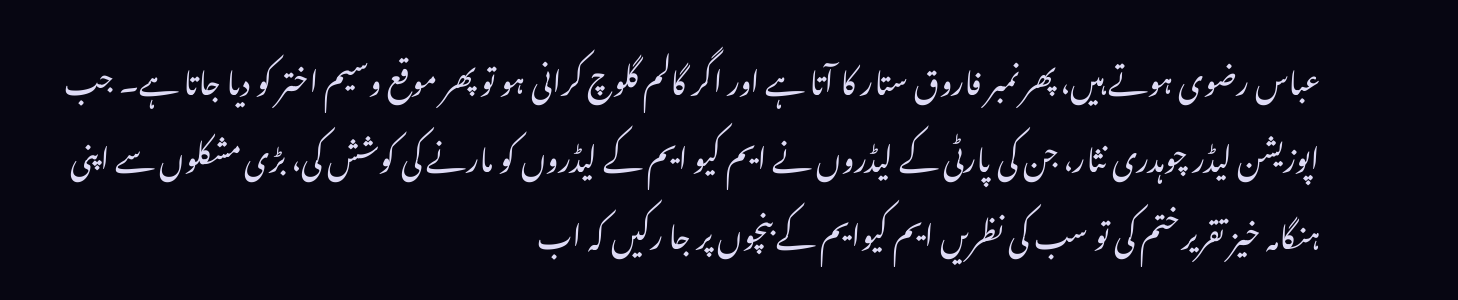عباس رضوی ہوتے ہیں، پھر نمبر فاروق ستار کا آتا ہے اور اگر گالم گلوچ کرانی ہو تو پھر موقع وسیم اختر کو دیا جاتا ہے۔ جب اپوزیشن لیڈر چوہدری نثار، جن کی پارٹی کے لیڈروں نے ایم کیو ایم کے لیڈروں کو مارنے کی کوشش کی، بڑی مشکلوں سے اپنی ہنگامہ خیز تقریر ختم کی تو سب کی نظریں ایم کیوایم کے بنچوں پر جا رکیں کہ اب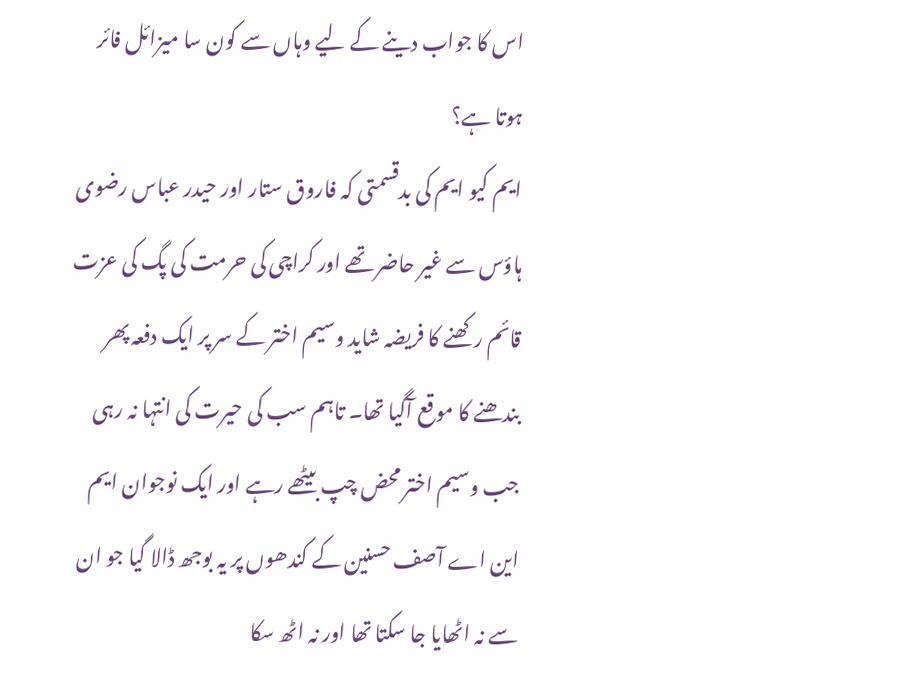اس کا جواب دینے کے لیے وہاں سے کون سا میزائل فائر ہوتا ہے؟
ایم کیو ایم کی بدقسمتی کہ فاروق ستار اور حیدر عباس رضوی ہاؤس سے غیر حاضر تھے اور کراچی کی حرمت کی پگ کی عزت قائم رکھنے کا فریضہ شاید وسیم اختر کے سر پر ایک دفعہ پھر بندھنے کا موقع آگیا تھا۔ تاہم سب کی حیرت کی انتہا نہ رہی جب وسیم اختر محض چپ بیٹھے رہے اور ایک نوجوان ایم این اے آصف حسنین کے کندھوں پر یہ بوجھ ڈالا گیا جو ان سے نہ اٹھایا جا سکتا تھا اور نہ اٹھ سکا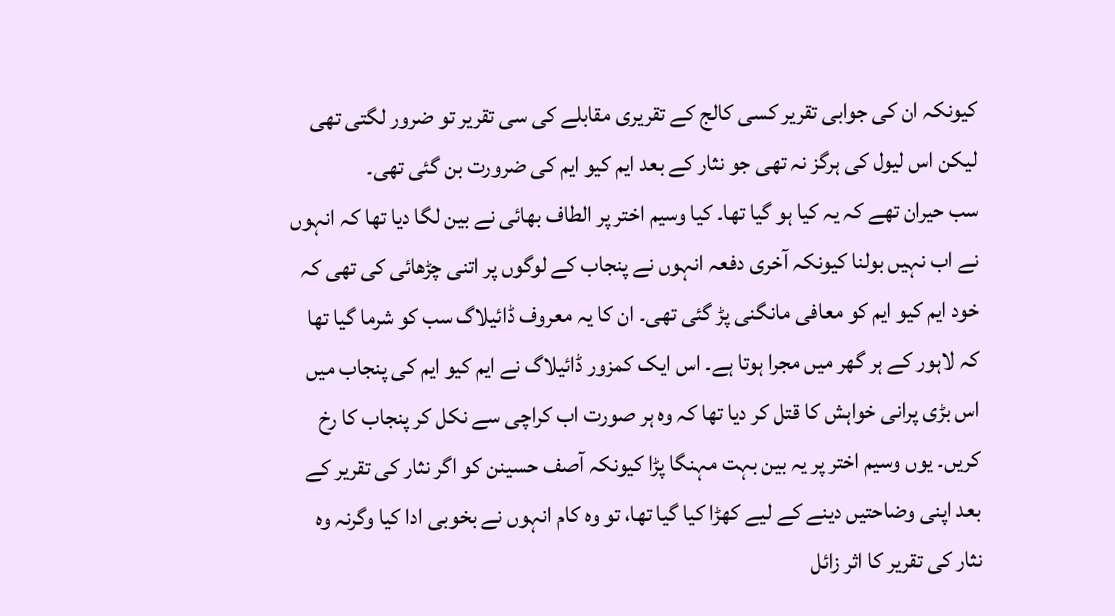کیونکہ ان کی جوابی تقریر کسی کالج کے تقریری مقابلے کی سی تقریر تو ضرور لگتی تھی لیکن اس لیول کی ہرگز نہ تھی جو نثار کے بعد ایم کیو ایم کی ضرورت بن گئی تھی۔
سب حیران تھے کہ یہ کیا ہو گیا تھا۔ کیا وسیم اختر پر الطاف بھائی نے بین لگا دیا تھا کہ انہوں نے اب نہیں بولنا کیونکہ آخری دفعہ انہوں نے پنجاب کے لوگوں پر اتنی چڑھائی کی تھی کہ خود ایم کیو ایم کو معافی مانگنی پڑ گئی تھی۔ ان کا یہ معروف ڈائیلاگ سب کو شرما گیا تھا کہ لاہور کے ہر گھر میں مجرا ہوتا ہے۔ اس ایک کمزور ڈائیلاگ نے ایم کیو ایم کی پنجاب میں اس بڑی پرانی خواہش کا قتل کر دیا تھا کہ وہ ہر صورت اب کراچی سے نکل کر پنجاب کا رخ کریں۔ یوں وسیم اختر پر یہ بین بہت مہنگا پڑا کیونکہ آصف حسینن کو اگر نثار کی تقریر کے بعد اپنی وضاحتیں دینے کے لیے کھڑا کیا گیا تھا، تو وہ کام انہوں نے بخوبی ادا کیا وگرنہ وہ نثار کی تقریر کا اثر زائل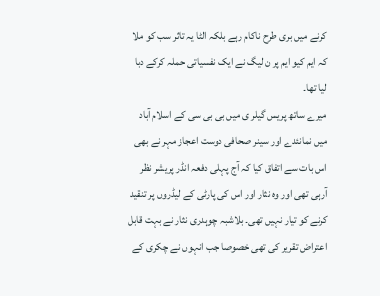کرنے میں بری طرح ناکام رہے بلکہ الٹا یہ تاثر سب کو ملا کہ ایم کیو ایم پر ن لیگ نے ایک نفسیاتی حملہ کرکے دبا لیا تھا۔
میرے ساتھ پریس گیلر ی میں بی بی سی کے اسلام آباد میں نمانئدے اور سینر صحافی دوست اعجاز مہر نے بھی اس بات سے اتفاق کیا کہ آج پہلی دفعہ انڈر پریشر نظر آرہی تھی اور وہ نثار اور اس کی پارٹی کے لیڈروں پر تنقید کرنے کو تیار نہیں تھی۔ بلاشبہ چوہدری نثار نے بہت قابل اعتراض تقریر کی تھی خصوصا جب انہوں نے چکری کے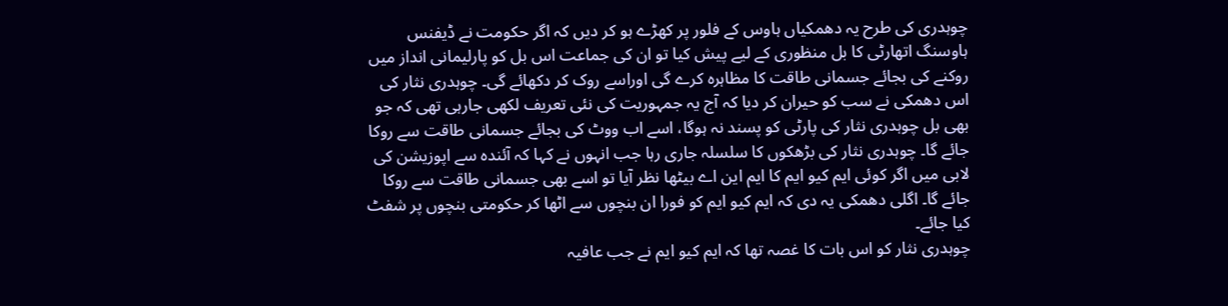چوہدری کی طرح یہ دھمکیاں ہاوس کے فلور پر کھڑے ہو کر دیں کہ اگر حکومت نے ڈیفنس ہاوسنگ اتھارٹی کا بل منظوری کے لیے پیش کیا تو ان کی جماعت اس بل کو پارلیمانی انداز میں روکنے کی بجائے جسمانی طاقت کا مظاہرہ کرے گی اوراسے روک کر دکھائے گی۔ چوہدری نثار کی اس دھمکی نے سب کو حیران کر دیا کہ آج یہ جمہوریت کی نئی تعریف لکھی جارہی تھی کہ جو بھی بل چوہدری نثار کی پارٹی کو پسند نہ ہوگا، اسے اب ووٹ کی بجائے جسمانی طاقت سے روکا جائے گا۔ چوہدری نثار کی بڑھکوں کا سلسلہ جاری رہا جب انہوں نے کہا کہ آئندہ سے اپوزیشن کی لابی میں اگر کوئی ایم کیو ایم کا ایم این اے بیٹھا نظر آیا تو اسے بھی جسمانی طاقت سے روکا جائے گا۔ اگلی دھمکی یہ دی کہ ایم کیو ایم کو فورا ان بنچوں سے اٹھا کر حکومتی بنچوں پر شفٹ کیا جائے۔
چوہدری نثار کو اس بات کا غصہ تھا کہ ایم کیو ایم نے جب عافیہ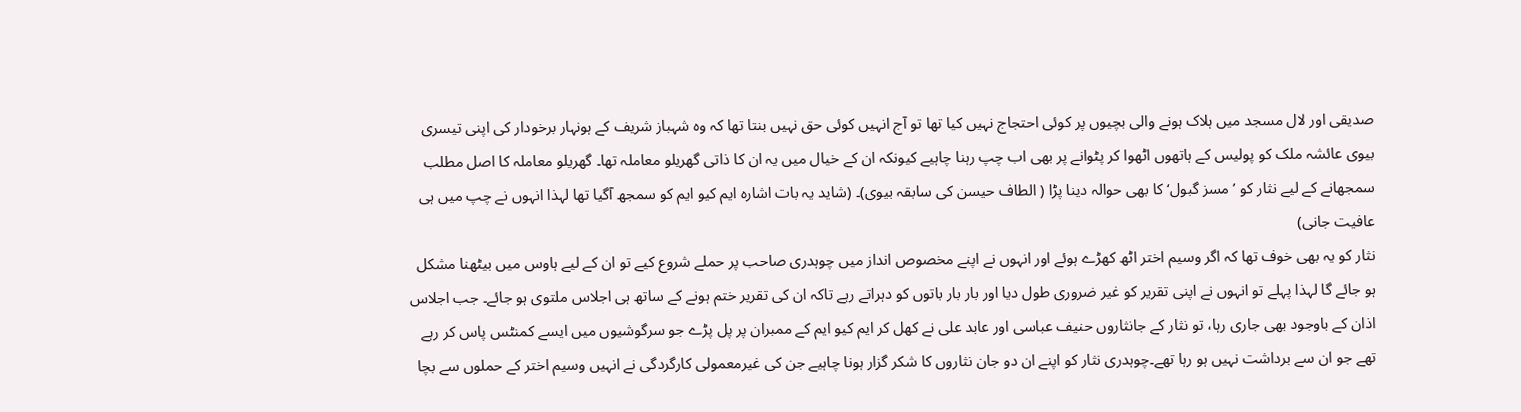صدیقی اور لال مسجد میں ہلاک ہونے والی بچیوں پر کوئی احتجاج نہیں کیا تھا تو آج انہیں کوئی حق نہیں بنتا تھا کہ وہ شہباز شریف کے ہونہار برخودار کی اپنی تیسری بیوی عائشہ ملک کو پولیس کے ہاتھوں اٹھوا کر پٹوانے پر بھی اب چپ رہنا چاہیے کیونکہ ان کے خیال میں یہ ان کا ذاتی گھریلو معاملہ تھا۔ گھریلو معاملہ کا اصل مطلب سمجھانے کے لیے نثار کو ’مسز گبول‘ کا بھی حوالہ دینا پڑا ( الطاف حیسن کی سابقہ بیوی)۔ (شاید یہ بات اشارہ ایم کیو ایم کو سمجھ آگیا تھا لہذا انہوں نے چپ میں ہی عافیت جانی)
نثار کو یہ بھی خوف تھا کہ اگر وسیم اختر اٹھ کھڑے ہوئے اور انہوں نے اپنے مخصوص انداز میں چوہدری صاحب پر حملے شروع کیے تو ان کے لیے ہاوس میں بیٹھنا مشکل ہو جائے گا لہذا پہلے تو انہوں نے اپنی تقریر کو غیر ضروری طول دیا اور بار بار باتوں کو دہراتے رہے تاکہ ان کی تقریر ختم ہونے کے ساتھ ہی اجلاس ملتوی ہو جائے۔ جب اجلاس اذان کے باوجود بھی جاری رہا، تو نثار کے جانثاروں حنیف عباسی اور عابد علی نے کھل کر ایم کیو ایم کے ممبران پر پل پڑے جو سرگوشیوں میں ایسے کمنٹس پاس کر رہے تھے جو ان سے برداشت نہیں ہو رہا تھے۔چوہدری نثار کو اپنے ان دو جان نثاروں کا شکر گزار ہونا چاہیے جن کی غیرمعمولی کارگردگی نے انہیں وسیم اختر کے حملوں سے بچا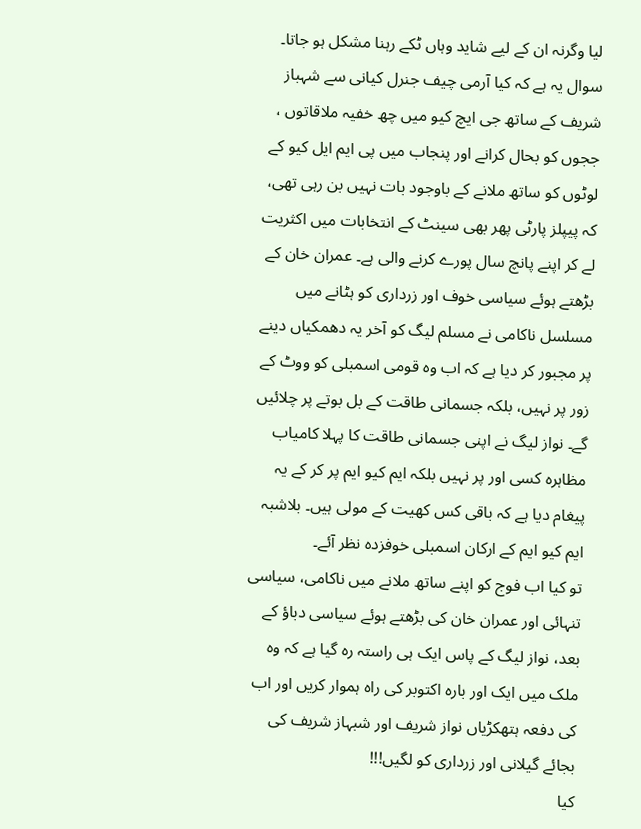لیا وگرنہ ان کے لیے شاید وہاں ٹکے رہنا مشکل ہو جاتا۔
سوال یہ ہے کہ کیا آرمی چیف جنرل کیانی سے شہباز شریف کے ساتھ جی ایچ کیو میں چھ خفیہ ملاقاتوں ، ججوں کو بحال کرانے اور پنجاب میں پی ایم ایل کیو کے لوٹوں کو ساتھ ملانے کے باوجود بات نہیں بن رہی تھی، کہ پیپلز پارٹی پھر بھی سینٹ کے انتخابات میں اکثریت لے کر اپنے پانچ سال پورے کرنے والی ہے۔ عمران خان کے بڑھتے ہوئے سیاسی خوف اور زرداری کو ہٹانے میں مسلسل ناکامی نے مسلم لیگ کو آخر یہ دھمکیاں دینے پر مجبور کر دیا ہے کہ اب وہ قومی اسمبلی کو ووٹ کے زور پر نہیں، بلکہ جسمانی طاقت کے بل بوتے پر چلائیں گے۔ نواز لیگ نے اپنی جسمانی طاقت کا پہلا کامیاب مظاہرہ کسی اور پر نہیں بلکہ ایم کیو ایم پر کر کے یہ پیغام دیا ہے کہ باقی کس کھیت کے مولی ہیں۔ بلاشبہ ایم کیو ایم کے ارکان اسمبلی خوفزدہ نظر آئے۔
تو کیا اب فوج کو اپنے ساتھ ملانے میں ناکامی، سیاسی تنہائی اور عمران خان کی بڑھتے ہوئے سیاسی دباؤ کے بعد، نواز لیگ کے پاس ایک ہی راستہ رہ گیا ہے کہ وہ ملک میں ایک اور بارہ اکتوبر کی راہ ہموار کریں اور اب کی دفعہ ہتھکڑیاں نواز شریف اور شبہاز شریف کی بجائے گیلانی اور زرداری کو لگیں!!!
کیا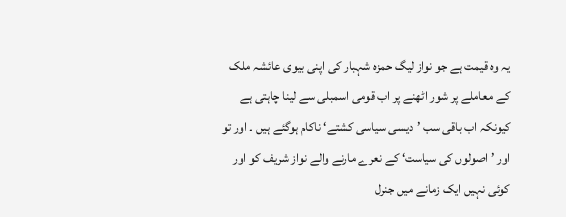یہ وہ قیمت ہے جو نواز لیگ حمزہ شہبار کی اپنی بیوی عائشہ ملک کے معاملے پر شور اٹھنے پر اب قومی اسمبلی سے لینا چاہتی ہے کیونکہ اب باقی سب ’دیسی سیاسی کشتے‘ ناکام ہوگئے ہیں ۔ اور تو اور ’ اصولوں کی سیاست‘ کے نعرے مارنے والے نواز شریف کو اور کوئی نہیں ایک زمانے میں جنرل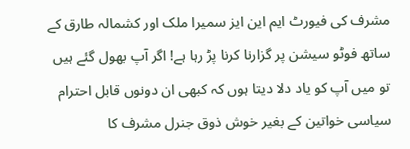مشرف کی فیورٹ ایم این ایز سمیرا ملک اور کشمالہ طارق کے ساتھ فوٹو سیشن پر گزارنا کرنا پڑ رہا ہے! اگر آپ بھول گئے ہیں تو میں آپ کو یاد دلا دیتا ہوں کہ کبھی ان دونوں قابل احترام سیاسی خواتین کے بغیر خوش ذوق جنرل مشرف کا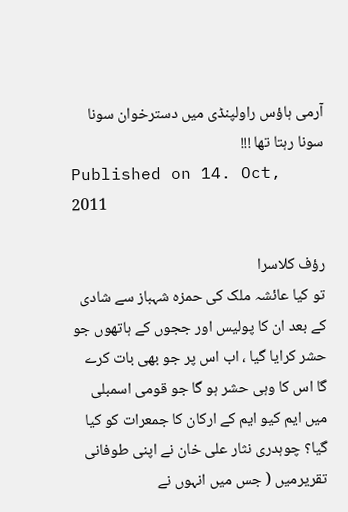آرمی ہاؤس راولپنڈی میں دسترخوان سونا سونا رہتا تھا !!!
Published on 14. Oct, 2011

رؤف کلاسرا
تو کیا عائشہ ملک کی حمزہ شہباز سے شادی کے بعد ان کا پولیس اور ججوں کے ہاتھوں جو حشر کرایا گیا ، اب اس پر جو بھی بات کرے گا اس کا وہی حشر ہو گا جو قومی اسمبلی میں ایم کیو ایم کے ارکان کا جمعرات کو کیا گیا؟ چوہدری نثار علی خان نے اپنی طوفانی تقریرمیں ( جس میں انہوں نے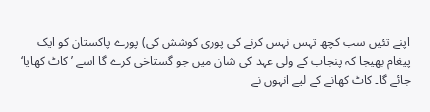اپنے تئیں سب کچھ تہس نہس کرنے کی پوری کوشش کی) پورے پاکستان کو ایک پیغام بھیجا کہ پنجاب کے ولی عہد کی شان میں جو گستاخی کرے گا اسے ’کاٹ کھایا‘ جائے گا۔ کاٹ کھانے کے لیے انہوں نے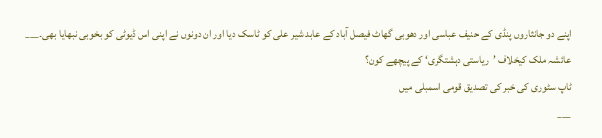اپنے دو جانثاروں پنڈی کے حنیف عباسی اور دھوبی گھاٹ فیصل آباد کے عابد شیر علی کو ٹاسک دیا اور ان دونوں نے اپنی اس ڈیوٹی کو بخوبی نبھایا بھی۔___
عائشہ ملک کیخلاف ’ریاستی دہشتگری‘ کے پیچھے کون؟
ٹاپ سٹوری کی خبر کی تصدیق قومی اسمبلی میں
___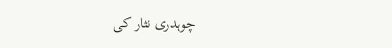چوہدری نثار کی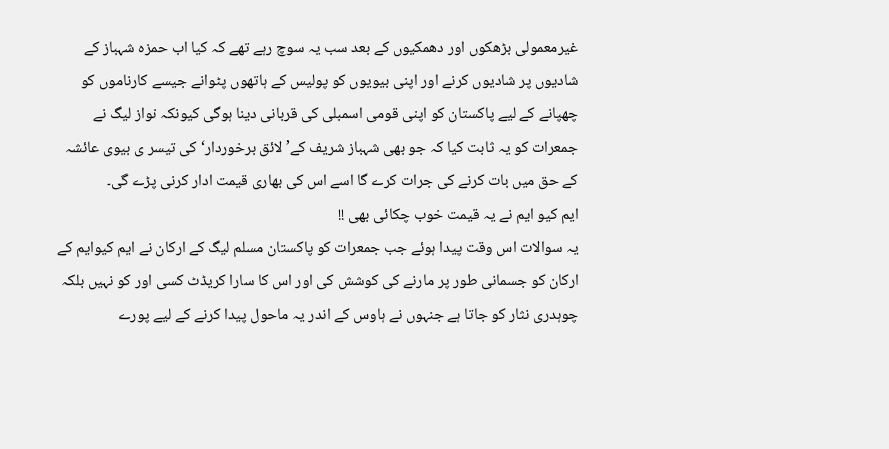غیرمعمولی بڑھکوں اور دھمکیوں کے بعد سب یہ سوچ رہے تھے کہ کیا اب حمزہ شہباز کے شادیوں پر شادیوں کرنے اور اپنی بیویوں کو پولیس کے ہاتھوں پٹوانے جیسے کارناموں کو چھپانے کے لیے پاکستان کو اپنی قومی اسمبلی کی قربانی دینا ہوگی کیونکہ نواز لیگ نے جمعرات کو یہ ثابت کیا کہ جو بھی شہباز شریف کے’ لائق برخوردار‘ کی تیسر ی بیوی عائشہ کے حق میں بات کرنے کی جرات کرے گا اسے اس کی بھاری قیمت ادار کرنی پڑے گی۔
ایم کیو ایم نے یہ قیمت خوب چکائی بھی !!
یہ سوالات اس وقت پیدا ہوئے جب جمعرات کو پاکستان مسلم لیگ کے ارکان نے ایم کیوایم کے ارکان کو جسمانی طور پر مارنے کی کوشش کی اور اس کا سارا کریڈٹ کسی اور کو نہیں بلکہ چوہدری نثار کو جاتا ہے جنہوں نے ہاوس کے اندر یہ ماحول پیدا کرنے کے لیے پورے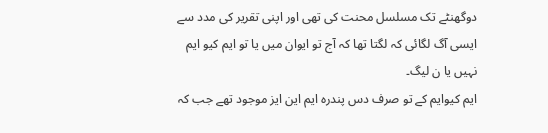دوگھنٹے تک مسلسل محنت کی تھی اور اپنی تقریر کی مدد سے ایسی آگ لگائی کہ لگتا تھا کہ آج تو ایوان میں یا تو ایم کیو ایم نہیں یا ن لیگ۔
ایم کیوایم کے تو صرف دس پندرہ ایم این ایز موجود تھے جب کہ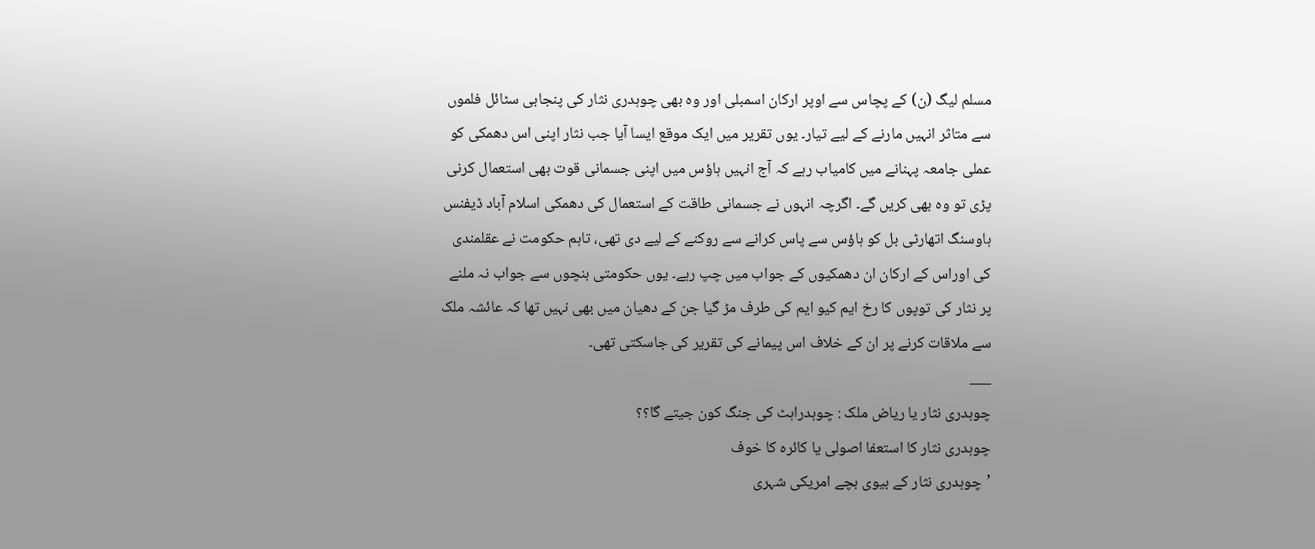مسلم لیگ (ن) کے پچاس سے اوپر ارکان اسمبلی اور وہ بھی چوہدری نثار کی پنجابی سٹائل فلموں سے متاثر انہیں مارنے کے لیے تیار۔ یوں تقریر میں ایک موقع ایسا آیا جب نثار اپنی اس دھمکی کو عملی جامعہ پہنانے میں کامیاب رہے کہ آج انہیں ہاؤس میں اپنی جسمانی قوت بھی استعمال کرنی پڑی تو وہ بھی کریں گے۔ اگرچہ انہوں نے جسمانی طاقت کے استعمال کی دھمکی اسلام آباد ڈیفنس ہاوسنگ اتھارٹی بل کو ہاؤس سے پاس کرانے سے روکنے کے لیے دی تھی، تاہم حکومت نے عقلمندی کی اوراس کے ارکان ان دھمکیوں کے جواب میں چپ رہے۔ یوں حکومتی بنچوں سے جواب نہ ملنے پر نثار کی توپوں کا رخ ایم کیو ایم کی طرف مڑ گیا جن کے دھیان میں بھی نہیں تھا کہ عائشہ ملک سے ملاقات کرنے پر ان کے خلاف اس پیمانے کی تقریر کی جاسکتی تھی۔
___
چوہدری نثار یا ریاض ملک : چوہدراہٹ کی جنگ کون جیتے گا؟؟
چوہدری نثار کا استعفا اصولی یا کائرہ کا خوف
’چوہدری نثار کے بیوی بچے امریکی شہری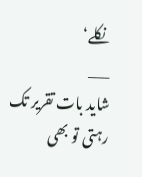نکلے‘
___
شاید بات تقریر تک رہتی تو بھی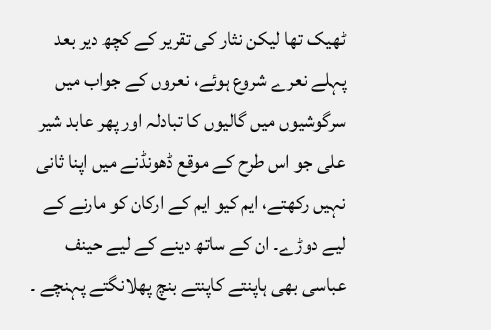ٹھیک تھا لیکن نثار کی تقریر کے کچھ دیر بعد پہلے نعرے شروع ہوئے، نعروں کے جواب میں سرگوشیوں میں گالیوں کا تبادلہ اور پھر عابد شیر علی جو اس طرح کے موقع ڈھونڈنے میں اپنا ثانی نہیں رکھتے، ایم کیو ایم کے ارکان کو مارنے کے لیے دوڑے۔ ان کے ساتھ دینے کے لیے حینف عباسی بھی ہاپنتے کاپنتے بنچ پھلانگتے پہنچے ۔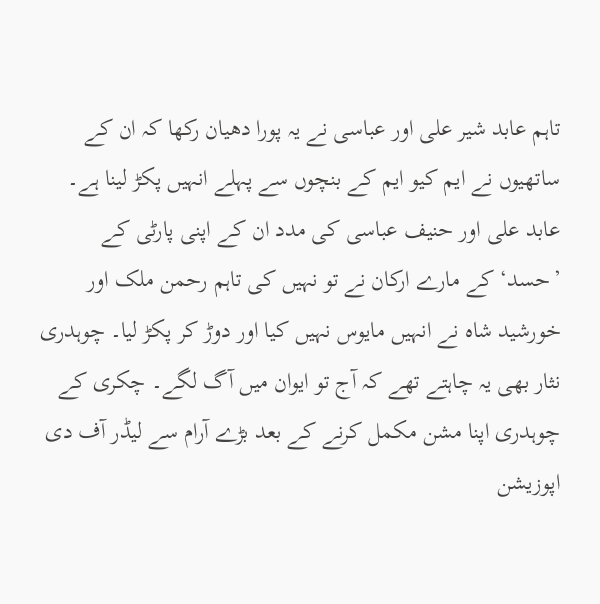تاہم عابد شیر علی اور عباسی نے یہ پورا دھیان رکھا کہ ان کے ساتھیوں نے ایم کیو ایم کے بنچوں سے پہلے انہیں پکڑ لینا ہے۔ عابد علی اور حنیف عباسی کی مدد ان کے اپنی پارٹی کے ’حسد‘ کے مارے ارکان نے تو نہیں کی تاہم رحمن ملک اور خورشید شاہ نے انہیں مایوس نہیں کیا اور دوڑ کر پکڑ لیا۔ چوہدری نثار بھی یہ چاہتے تھے کہ آج تو ایوان میں آگ لگے۔ چکری کے چوہدری اپنا مشن مکمل کرنے کے بعد بڑے آرام سے لیڈر آف دی اپوزیشن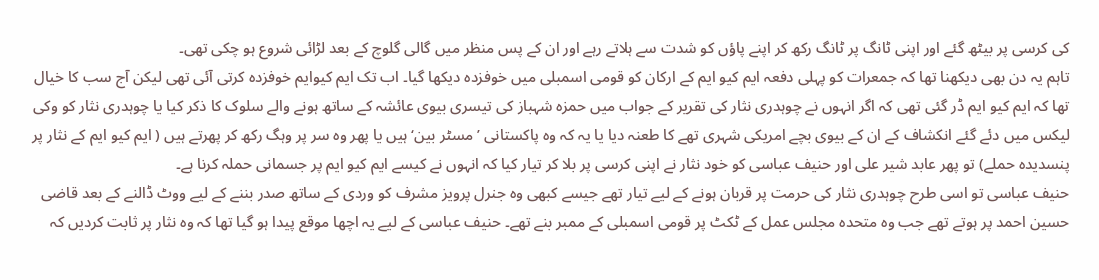کی کرسی پر بیٹھ گئے اور اپنی ٹانگ پر ٹانگ رکھ کر اپنے پاؤں کو شدت سے ہلاتے رہے اور ان کے پس منظر میں گالی گلوچ کے بعد لڑائی شروع ہو چکی تھی۔
تاہم یہ دن بھی دیکھنا تھا کہ جمعرات کو پہلی دفعہ ایم کیو ایم کے ارکان کو قومی اسمبلی میں خوفزدہ دیکھا گیا۔ اب تک ایم کیوایم خوفزدہ کرتی آئی تھی لیکن آج سب کا خیال تھا کہ ایم کیو ایم ڈر گئی تھی کہ اگر انہوں نے چوہدری نثار کی تقریر کے جواب میں حمزہ شہباز کی تیسری بیوی عائشہ کے ساتھ ہونے والے سلوک کا ذکر کیا یا چوہدری نثار کو وکی لیکس میں دئے گئے انکشاف کے ان کے بیوی بچے امریکی شہری تھے کا طعنہ دیا یا یہ کہ وہ پاکستانی ’مسٹر بین‘ ہیں یا پھر وہ سر پر وہگ رکھ کر پھرتے ہیں ( ایم کیو ایم کے نثار پر پنسدیدہ حملے) تو پھر عابد شیر علی اور حنیف عباسی کو خود نثار نے اپنی کرسی پر بلا کر تیار کیا کہ انہوں نے کیسے ایم کیو ایم پر جسمانی حملہ کرنا ہے۔
حنیف عباسی تو اسی طرح چوہدری نثار کی حرمت پر قربان ہونے کے لیے تیار تھے جیسے کبھی وہ جنرل پرویز مشرف کو وردی کے ساتھ صدر بننے کے لیے ووٹ ڈالنے کے بعد قاضی حسین احمد پر ہوتے تھے جب وہ متحدہ مجلس عمل کے ٹکٹ پر قومی اسمبلی کے ممبر بنے تھے۔ حنیف عباسی کے لیے یہ اچھا موقع پیدا ہو گیا تھا کہ وہ نثار پر ثابت کردیں کہ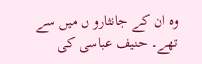وہ ان کے جانثارو ں میں سے تھے۔ حنیف عباسی کی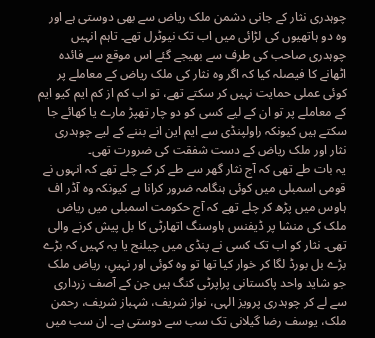چوہدری نثار کے جانی دشمن ملک ریاض سے بھی دوستی ہے اور وہ دو ہاتھیوں کی لڑائی میں اب تک نیوٹرل تھے۔ تاہم انہیں چوہدری صاحب کی طرف سے بھیجے گئے اس موقع سے فائدہ اٹھانے کا فیصلہ کیا کہ اگر وہ نثار کی ملک ریاض کے معاملے پر کوئی عملی حمایت نہیں کر سکتے تھے، تو اب کم از کم ایم کیو ایم کے معاملے پر تو ان کے لیے کسی کو دو چار تھپڑ مارے یا کھائے جا سکتے ہیں کیونکہ راولپنڈی سے ایم این انے بننے کے لیے چوہدری نثار اور ملک ریاض کے دست شفقت کی ضرورت تھی۔
یہ بات طے تھی کہ آج نثار گھر سے طے کر کے چلے تھے کہ انہوں نے قومی اسمبلی میں کوئی ہنگامہ ضرور کرانا ہے کیونکہ وہ آڈر اف ہاوس میں پڑھ کر چلے تھے کہ آج حکومت اسمبلی میں ریاض ملک کی منشا پر ڈیفنس ہاوسنگ اتھارٹی کا بل پیش کرنے والی تھی۔ نثار کو اب تک کسی نے پنڈی میں چیلنج یا یہ کہیں کہ بڑے بڑے بل بورڈ لگا کر خوار کیا تھا تو وہ کوئی اور نہیںِ، ریاض ملک جو شاید واحد پاکستانی پراپرٹی کنگ ہیں جن کے آصف زرداری سے لے کر چوہدری پرویز الہی، نواز شریف، شہباز شریف، رحمن ملک، یوسف رضا گیلانی تک سب سے دوستی ہے۔ ان سب میں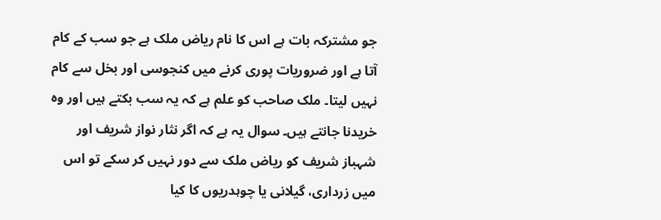جو مشترکہ بات ہے اس کا نام ریاض ملک ہے جو سب کے کام آتا ہے اور ضروریات پوری کرنے میں کنجوسی اور بخل سے کام نہیں لیتا۔ ملک صاحب کو علم ہے کہ یہ سب بکتے ہیں اور وہ خریدنا جانتے ہیں۔ سوال یہ ہے کہ اگر نثار نواز شریف اور شہباز شریف کو ریاض ملک سے دور نہیں کر سکے تو اس میں زرداری، گیلانی یا چوہدریوں کا کیا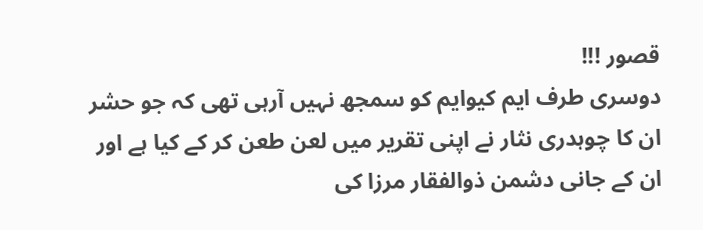قصور !!!
دوسری طرف ایم کیوایم کو سمجھ نہیں آرہی تھی کہ جو حشر ان کا چوہدری نثار نے اپنی تقریر میں لعن طعن کر کے کیا ہے اور ان کے جانی دشمن ذوالفقار مرزا کی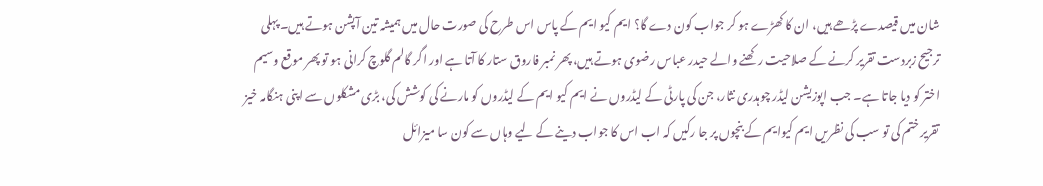شان میں قیصدے پڑھے ہیں، ان کا کھڑے ہو کر جواب کون دے گا؟ ایم کیو ایم کے پاس اس طرح کی صورت حال میں ہمیشہ تین آپشن ہوتے ہیں۔ پہلی ترجیح زبردست تقریر کرنے کے صلاحیت رکھنے والے حیدر عباس رضوی ہوتے ہیں، پھر نمبر فاروق ستار کا آتا ہے اور اگر گالم گلوچ کرانی ہو تو پھر موقع وسیم اختر کو دیا جاتا ہے۔ جب اپوزیشن لیڈر چوہدری نثار، جن کی پارٹی کے لیڈروں نے ایم کیو ایم کے لیڈروں کو مارنے کی کوشش کی، بڑی مشکلوں سے اپنی ہنگامہ خیز تقریر ختم کی تو سب کی نظریں ایم کیوایم کے بنچوں پر جا رکیں کہ اب اس کا جواب دینے کے لیے وہاں سے کون سا میزائل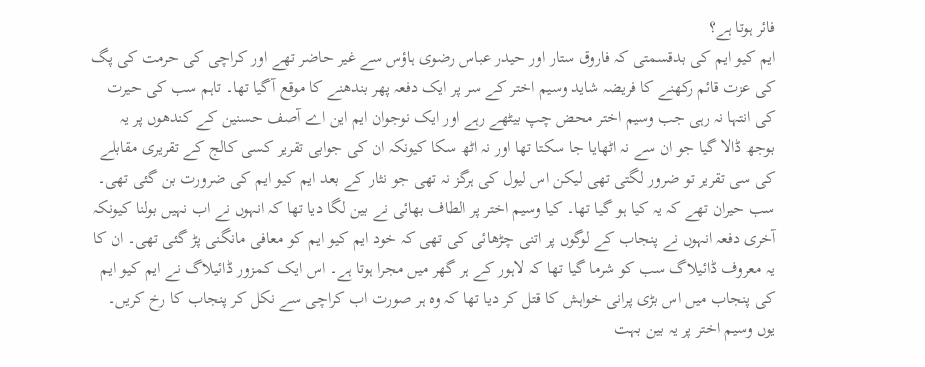فائر ہوتا ہے؟
ایم کیو ایم کی بدقسمتی کہ فاروق ستار اور حیدر عباس رضوی ہاؤس سے غیر حاضر تھے اور کراچی کی حرمت کی پگ کی عزت قائم رکھنے کا فریضہ شاید وسیم اختر کے سر پر ایک دفعہ پھر بندھنے کا موقع آگیا تھا۔ تاہم سب کی حیرت کی انتہا نہ رہی جب وسیم اختر محض چپ بیٹھے رہے اور ایک نوجوان ایم این اے آصف حسنین کے کندھوں پر یہ بوجھ ڈالا گیا جو ان سے نہ اٹھایا جا سکتا تھا اور نہ اٹھ سکا کیونکہ ان کی جوابی تقریر کسی کالج کے تقریری مقابلے کی سی تقریر تو ضرور لگتی تھی لیکن اس لیول کی ہرگز نہ تھی جو نثار کے بعد ایم کیو ایم کی ضرورت بن گئی تھی۔
سب حیران تھے کہ یہ کیا ہو گیا تھا۔ کیا وسیم اختر پر الطاف بھائی نے بین لگا دیا تھا کہ انہوں نے اب نہیں بولنا کیونکہ آخری دفعہ انہوں نے پنجاب کے لوگوں پر اتنی چڑھائی کی تھی کہ خود ایم کیو ایم کو معافی مانگنی پڑ گئی تھی۔ ان کا یہ معروف ڈائیلاگ سب کو شرما گیا تھا کہ لاہور کے ہر گھر میں مجرا ہوتا ہے۔ اس ایک کمزور ڈائیلاگ نے ایم کیو ایم کی پنجاب میں اس بڑی پرانی خواہش کا قتل کر دیا تھا کہ وہ ہر صورت اب کراچی سے نکل کر پنجاب کا رخ کریں۔ یوں وسیم اختر پر یہ بین بہت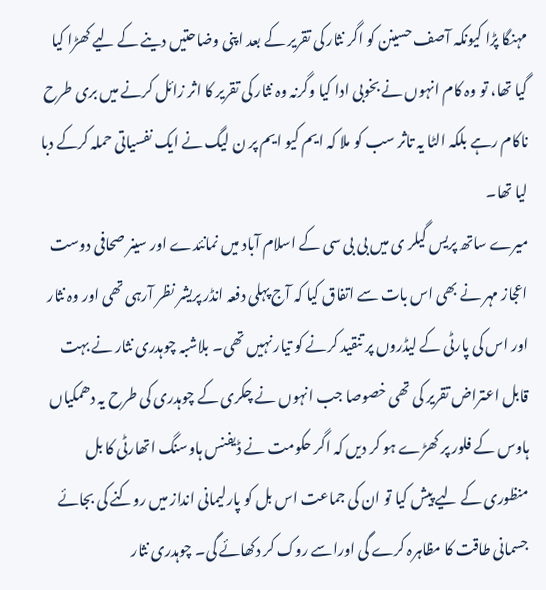مہنگا پڑا کیونکہ آصف حسینن کو اگر نثار کی تقریر کے بعد اپنی وضاحتیں دینے کے لیے کھڑا کیا گیا تھا، تو وہ کام انہوں نے بخوبی ادا کیا وگرنہ وہ نثار کی تقریر کا اثر زائل کرنے میں بری طرح ناکام رہے بلکہ الٹا یہ تاثر سب کو ملا کہ ایم کیو ایم پر ن لیگ نے ایک نفسیاتی حملہ کرکے دبا لیا تھا۔
میرے ساتھ پریس گیلر ی میں بی بی سی کے اسلام آباد میں نمانئدے اور سینر صحافی دوست اعجاز مہر نے بھی اس بات سے اتفاق کیا کہ آج پہلی دفعہ انڈر پریشر نظر آرہی تھی اور وہ نثار اور اس کی پارٹی کے لیڈروں پر تنقید کرنے کو تیار نہیں تھی۔ بلاشبہ چوہدری نثار نے بہت قابل اعتراض تقریر کی تھی خصوصا جب انہوں نے چکری کے چوہدری کی طرح یہ دھمکیاں ہاوس کے فلور پر کھڑے ہو کر دیں کہ اگر حکومت نے ڈیفنس ہاوسنگ اتھارٹی کا بل منظوری کے لیے پیش کیا تو ان کی جماعت اس بل کو پارلیمانی انداز میں روکنے کی بجائے جسمانی طاقت کا مظاہرہ کرے گی اوراسے روک کر دکھائے گی۔ چوہدری نثار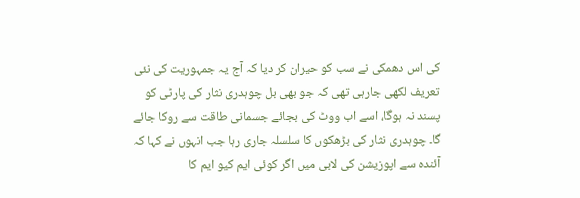کی اس دھمکی نے سب کو حیران کر دیا کہ آج یہ جمہوریت کی نئی تعریف لکھی جارہی تھی کہ جو بھی بل چوہدری نثار کی پارٹی کو پسند نہ ہوگا، اسے اب ووٹ کی بجائے جسمانی طاقت سے روکا جائے گا۔ چوہدری نثار کی بڑھکوں کا سلسلہ جاری رہا جب انہوں نے کہا کہ آئندہ سے اپوزیشن کی لابی میں اگر کوئی ایم کیو ایم کا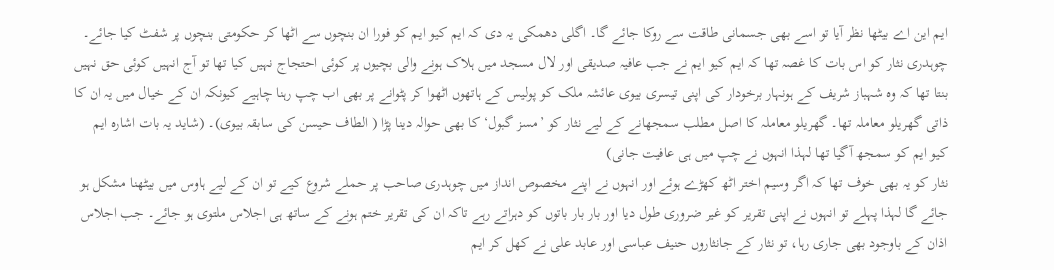ایم این اے بیٹھا نظر آیا تو اسے بھی جسمانی طاقت سے روکا جائے گا۔ اگلی دھمکی یہ دی کہ ایم کیو ایم کو فورا ان بنچوں سے اٹھا کر حکومتی بنچوں پر شفٹ کیا جائے۔
چوہدری نثار کو اس بات کا غصہ تھا کہ ایم کیو ایم نے جب عافیہ صدیقی اور لال مسجد میں ہلاک ہونے والی بچیوں پر کوئی احتجاج نہیں کیا تھا تو آج انہیں کوئی حق نہیں بنتا تھا کہ وہ شہباز شریف کے ہونہار برخودار کی اپنی تیسری بیوی عائشہ ملک کو پولیس کے ہاتھوں اٹھوا کر پٹوانے پر بھی اب چپ رہنا چاہیے کیونکہ ان کے خیال میں یہ ان کا ذاتی گھریلو معاملہ تھا۔ گھریلو معاملہ کا اصل مطلب سمجھانے کے لیے نثار کو ’مسز گبول‘ کا بھی حوالہ دینا پڑا ( الطاف حیسن کی سابقہ بیوی)۔ (شاید یہ بات اشارہ ایم کیو ایم کو سمجھ آگیا تھا لہذا انہوں نے چپ میں ہی عافیت جانی)
نثار کو یہ بھی خوف تھا کہ اگر وسیم اختر اٹھ کھڑے ہوئے اور انہوں نے اپنے مخصوص انداز میں چوہدری صاحب پر حملے شروع کیے تو ان کے لیے ہاوس میں بیٹھنا مشکل ہو جائے گا لہذا پہلے تو انہوں نے اپنی تقریر کو غیر ضروری طول دیا اور بار بار باتوں کو دہراتے رہے تاکہ ان کی تقریر ختم ہونے کے ساتھ ہی اجلاس ملتوی ہو جائے۔ جب اجلاس اذان کے باوجود بھی جاری رہا، تو نثار کے جانثاروں حنیف عباسی اور عابد علی نے کھل کر ایم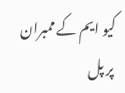کیو ایم کے ممبران پر پل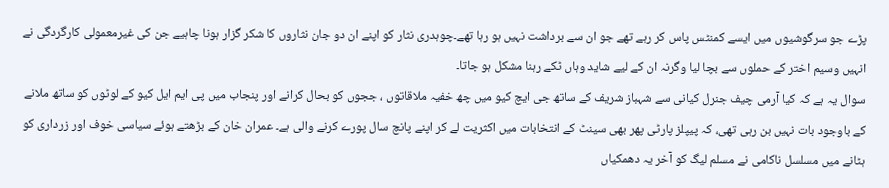پڑے جو سرگوشیوں میں ایسے کمنٹس پاس کر رہے تھے جو ان سے برداشت نہیں ہو رہا تھے۔چوہدری نثار کو اپنے ان دو جان نثاروں کا شکر گزار ہونا چاہیے جن کی غیرمعمولی کارگردگی نے انہیں وسیم اختر کے حملوں سے بچا لیا وگرنہ ان کے لیے شاید وہاں ٹکے رہنا مشکل ہو جاتا۔
سوال یہ ہے کہ کیا آرمی چیف جنرل کیانی سے شہباز شریف کے ساتھ جی ایچ کیو میں چھ خفیہ ملاقاتوں ، ججوں کو بحال کرانے اور پنجاب میں پی ایم ایل کیو کے لوٹوں کو ساتھ ملانے کے باوجود بات نہیں بن رہی تھی، کہ پیپلز پارٹی پھر بھی سینٹ کے انتخابات میں اکثریت لے کر اپنے پانچ سال پورے کرنے والی ہے۔ عمران خان کے بڑھتے ہوئے سیاسی خوف اور زرداری کو ہٹانے میں مسلسل ناکامی نے مسلم لیگ کو آخر یہ دھمکیاں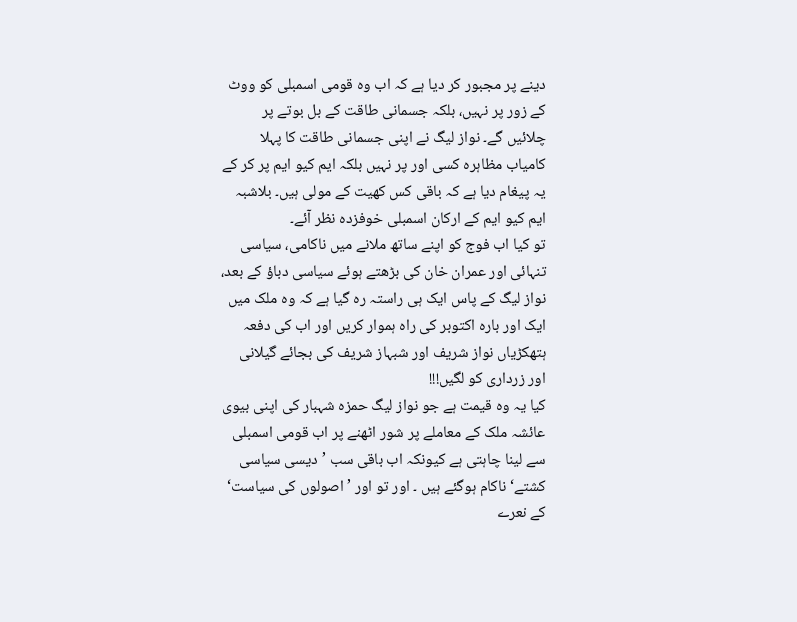دینے پر مجبور کر دیا ہے کہ اب وہ قومی اسمبلی کو ووٹ کے زور پر نہیں، بلکہ جسمانی طاقت کے بل بوتے پر چلائیں گے۔ نواز لیگ نے اپنی جسمانی طاقت کا پہلا کامیاب مظاہرہ کسی اور پر نہیں بلکہ ایم کیو ایم پر کر کے یہ پیغام دیا ہے کہ باقی کس کھیت کے مولی ہیں۔ بلاشبہ ایم کیو ایم کے ارکان اسمبلی خوفزدہ نظر آئے۔
تو کیا اب فوج کو اپنے ساتھ ملانے میں ناکامی، سیاسی تنہائی اور عمران خان کی بڑھتے ہوئے سیاسی دباؤ کے بعد، نواز لیگ کے پاس ایک ہی راستہ رہ گیا ہے کہ وہ ملک میں ایک اور بارہ اکتوبر کی راہ ہموار کریں اور اب کی دفعہ ہتھکڑیاں نواز شریف اور شبہاز شریف کی بجائے گیلانی اور زرداری کو لگیں!!!
کیا یہ وہ قیمت ہے جو نواز لیگ حمزہ شہبار کی اپنی بیوی عائشہ ملک کے معاملے پر شور اٹھنے پر اب قومی اسمبلی سے لینا چاہتی ہے کیونکہ اب باقی سب ’دیسی سیاسی کشتے‘ ناکام ہوگئے ہیں ۔ اور تو اور ’ اصولوں کی سیاست‘ کے نعرے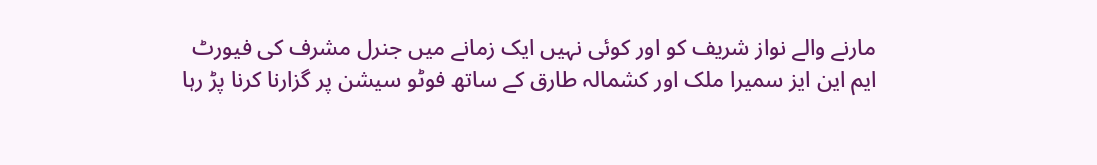مارنے والے نواز شریف کو اور کوئی نہیں ایک زمانے میں جنرل مشرف کی فیورٹ ایم این ایز سمیرا ملک اور کشمالہ طارق کے ساتھ فوٹو سیشن پر گزارنا کرنا پڑ رہا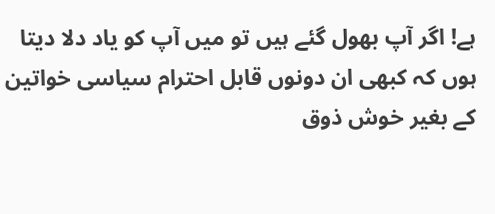ہے! اگر آپ بھول گئے ہیں تو میں آپ کو یاد دلا دیتا ہوں کہ کبھی ان دونوں قابل احترام سیاسی خواتین کے بغیر خوش ذوق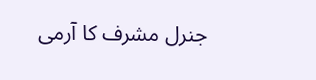جنرل مشرف کا آرمی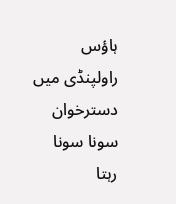ہاؤس راولپنڈی میں دسترخوان سونا سونا رہتا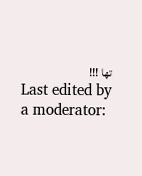تھا !!!
Last edited by a moderator: